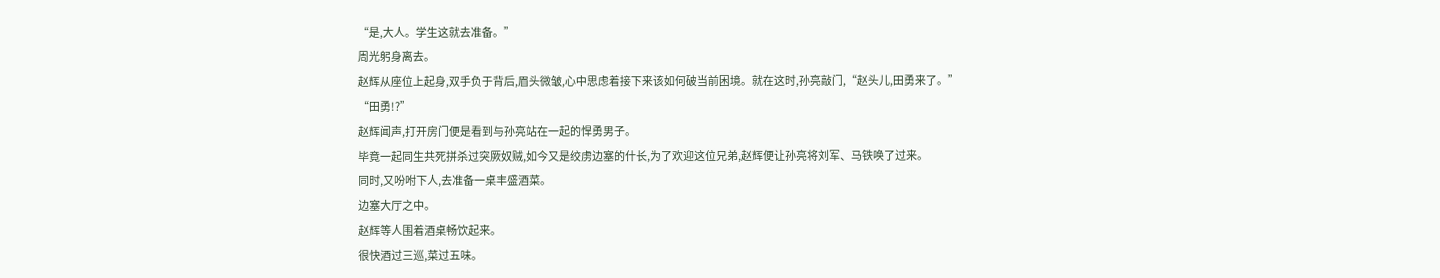“是,大人。学生这就去准备。”
周光躬身离去。
赵辉从座位上起身,双手负于背后,眉头微皱,心中思虑着接下来该如何破当前困境。就在这时,孙亮敲门,“赵头儿,田勇来了。”
“田勇!?”
赵辉闻声,打开房门便是看到与孙亮站在一起的悍勇男子。
毕竟一起同生共死拼杀过突厥奴贼,如今又是绞虏边塞的什长,为了欢迎这位兄弟,赵辉便让孙亮将刘军、马铁唤了过来。
同时,又吩咐下人,去准备一桌丰盛酒菜。
边塞大厅之中。
赵辉等人围着酒桌畅饮起来。
很快酒过三巡,菜过五味。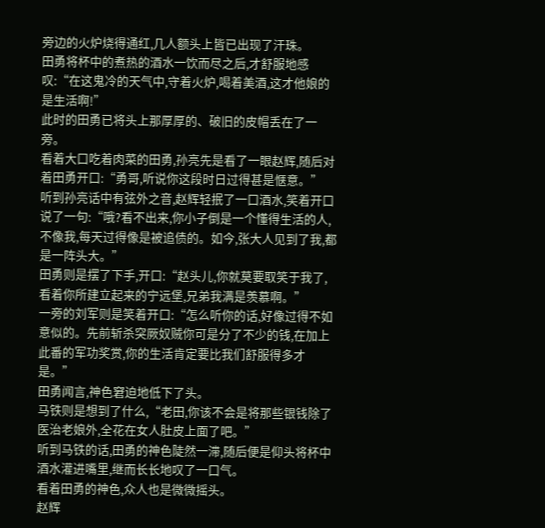旁边的火炉烧得通红,几人额头上皆已出现了汗珠。
田勇将杯中的煮热的酒水一饮而尽之后,才舒服地感叹:“在这鬼冷的天气中,守着火炉,喝着美酒,这才他娘的是生活啊!”
此时的田勇已将头上那厚厚的、破旧的皮帽丢在了一旁。
看着大口吃着肉菜的田勇,孙亮先是看了一眼赵辉,随后对着田勇开口:“勇哥,听说你这段时日过得甚是惬意。”
听到孙亮话中有弦外之音,赵辉轻抿了一口酒水,笑着开口说了一句:“哦?看不出来,你小子倒是一个懂得生活的人,不像我,每天过得像是被追债的。如今,张大人见到了我,都是一阵头大。”
田勇则是摆了下手,开口:“赵头儿,你就莫要取笑于我了,看着你所建立起来的宁远堡,兄弟我满是羡慕啊。”
一旁的刘军则是笑着开口:“怎么听你的话,好像过得不如意似的。先前斩杀突厥奴贼你可是分了不少的钱,在加上此番的军功奖赏,你的生活肯定要比我们舒服得多才是。”
田勇闻言,神色窘迫地低下了头。
马铁则是想到了什么,“老田,你该不会是将那些银钱除了医治老娘外,全花在女人肚皮上面了吧。”
听到马铁的话,田勇的神色陡然一滞,随后便是仰头将杯中酒水灌进嘴里,继而长长地叹了一口气。
看着田勇的神色,众人也是微微摇头。
赵辉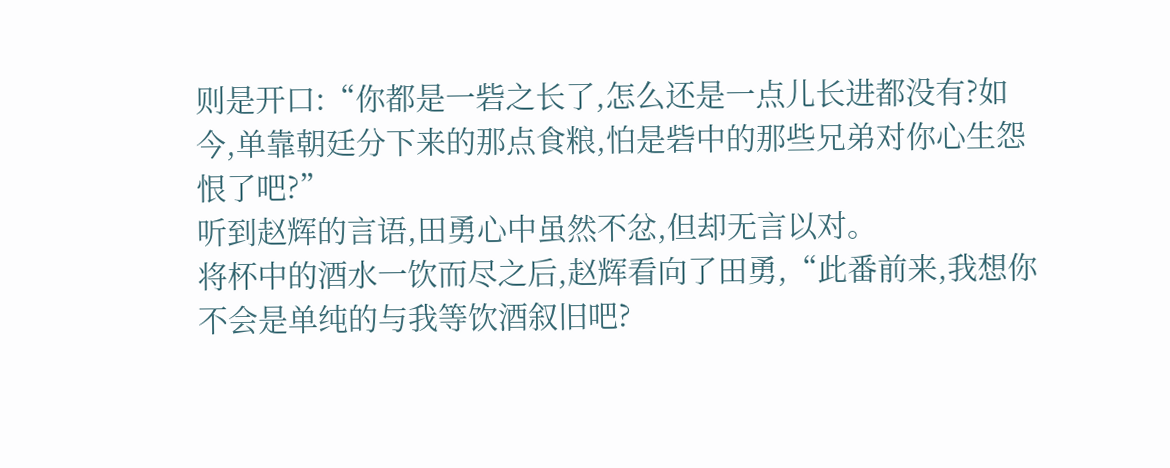则是开口:“你都是一砦之长了,怎么还是一点儿长进都没有?如今,单靠朝廷分下来的那点食粮,怕是砦中的那些兄弟对你心生怨恨了吧?”
听到赵辉的言语,田勇心中虽然不忿,但却无言以对。
将杯中的酒水一饮而尽之后,赵辉看向了田勇,“此番前来,我想你不会是单纯的与我等饮酒叙旧吧?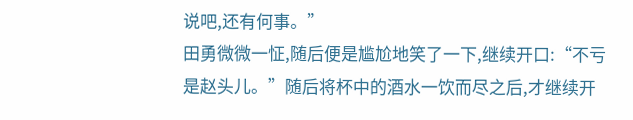说吧,还有何事。”
田勇微微一怔,随后便是尴尬地笑了一下,继续开口:“不亏是赵头儿。”随后将杯中的酒水一饮而尽之后,才继续开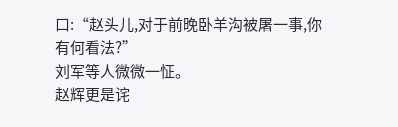口:“赵头儿,对于前晚卧羊沟被屠一事,你有何看法?”
刘军等人微微一怔。
赵辉更是诧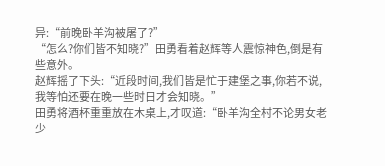异:“前晚卧羊沟被屠了?”
“怎么?你们皆不知晓?”田勇看着赵辉等人震惊神色,倒是有些意外。
赵辉摇了下头:“近段时间,我们皆是忙于建堡之事,你若不说,我等怕还要在晚一些时日才会知晓。”
田勇将酒杯重重放在木桌上,才叹道:“卧羊沟全村不论男女老少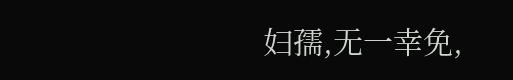妇孺,无一幸免,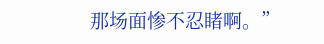那场面惨不忍睹啊。”